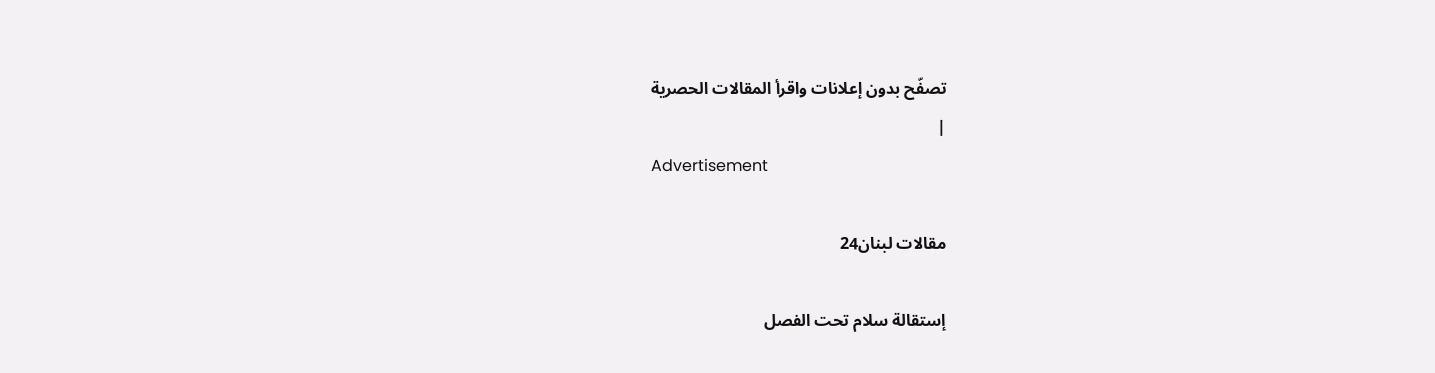تصفّح بدون إعلانات واقرأ المقالات الحصرية
|
Advertisement

مقالات لبنان24

إستقالة سلام تحت الفصل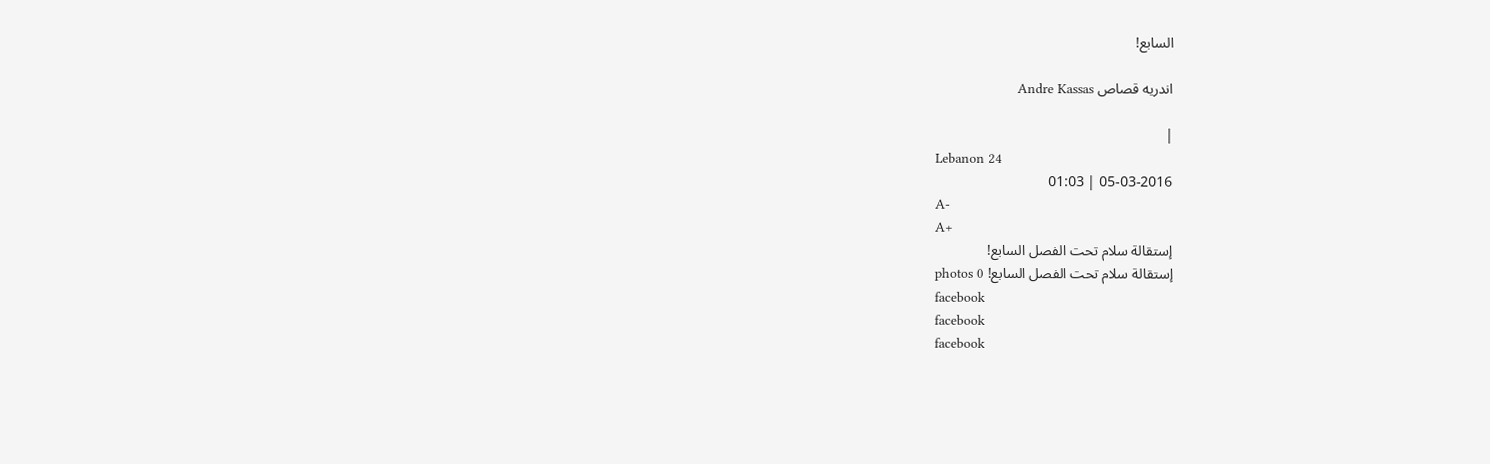السابع!

اندريه قصاص Andre Kassas

|
Lebanon 24
05-03-2016 | 01:03
A-
A+
إستقالة سلام تحت الفصل السابع!
إستقالة سلام تحت الفصل السابع! photos 0
facebook
facebook
facebook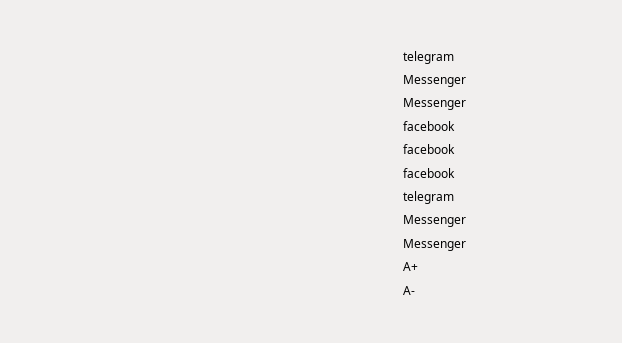telegram
Messenger
Messenger
facebook
facebook
facebook
telegram
Messenger
Messenger
A+
A-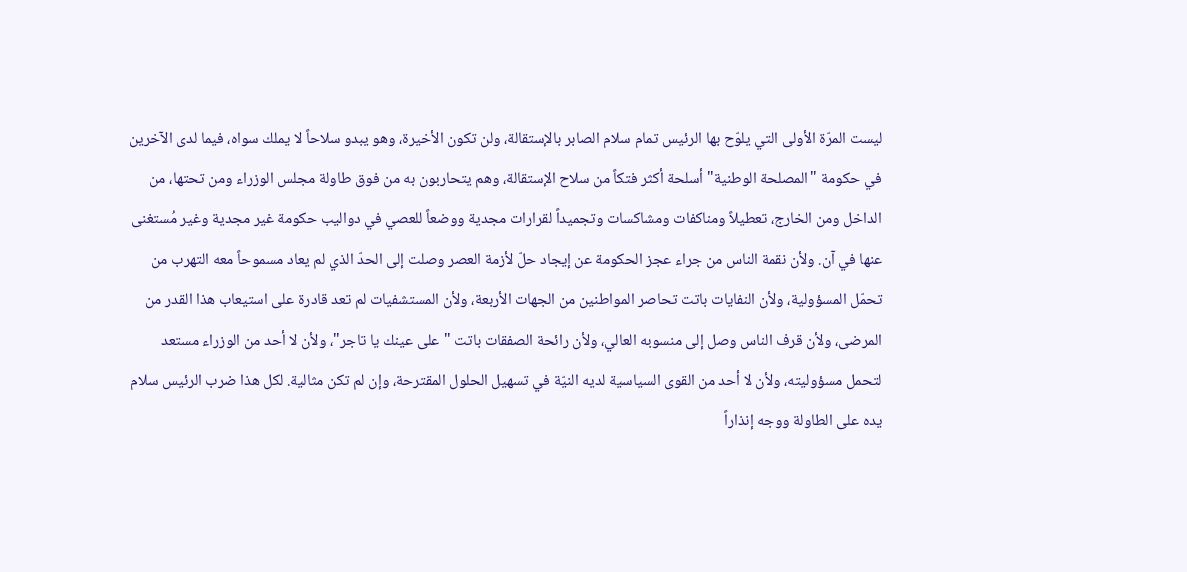ليست المرّة الأولى التي يلوّح بها الرئيس تمام سلام الصابر بالإستقالة، ولن تكون الأخيرة، وهو يبدو سلاحاً لا يملك سواه، فيما لدى الآخرين في حكومة "المصلحة الوطنية" أسلحة أكثر فتكاً من سلاح الإستقالة، وهم يتحاربون به من فوق طاولة مجلس الوزراء ومن تحتها، من الداخل ومن الخارج، تعطيلاً ومناكفات ومشاكسات وتجميداً لقرارات مجدية ووضعاً للعصي في دواليب حكومة غير مجدية وغير مُستغنى عنها في آن. ولأن نقمة الناس من جراء عجز الحكومة عن إيجاد حلّ لأزمة العصر وصلت إلى الحدّ الذي لم يعاد مسموحاً معه التهرب من تحمّل المسؤولية، ولأن النفايات باتت تحاصر المواطنين من الجهات الأربعة، ولأن المستشفيات لم تعد قادرة على استيعاب هذا القدر من المرضى، ولأن قرف الناس وصل إلى منسوبه العالي، ولأن رائحة الصفقات باتت "على عينك يا تاجر"، ولأن لا أحد من الوزراء مستعد لتحمل مسؤوليته، ولأن لا أحد من القوى السياسية لديه النيّة في تسهيل الحلول المقترحة، وإن لم تكن مثالية. لكل هذا ضرب الرئيس سلام يده على الطاولة ووجه إنذاراً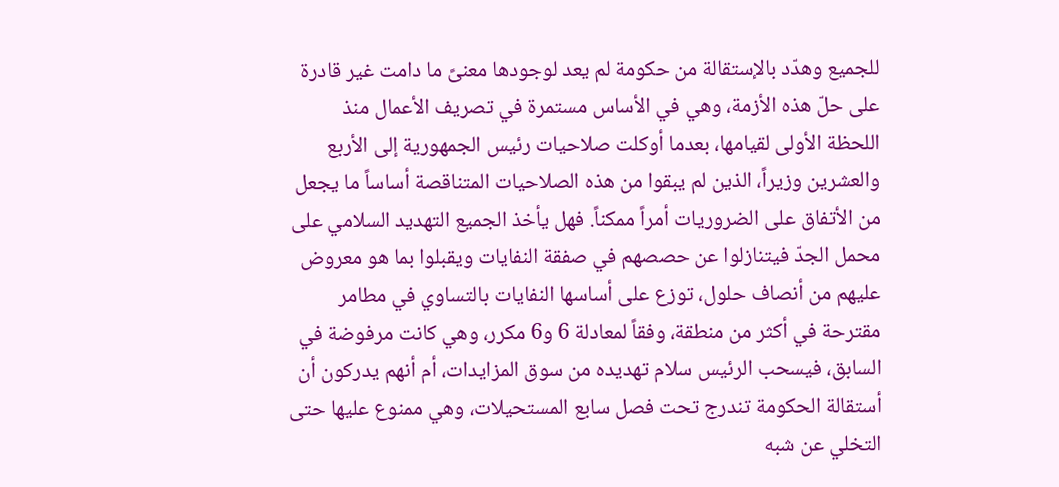للجميع وهدّد بالإستقالة من حكومة لم يعد لوجودها معنىً ما دامت غير قادرة على حلّ هذه الأزمة، وهي في الأساس مستمرة في تصريف الأعمال منذ اللحظة الأولى لقيامها، بعدما أوكلت صلاحيات رئيس الجمهورية إلى الأربع والعشرين وزيراً، الذين لم يبقوا من هذه الصلاحيات المتناقصة أساساً ما يجعل من الأتفاق على الضروريات أمراً ممكناً. فهل يأخذ الجميع التهديد السلامي على محمل الجدّ فيتنازلوا عن حصصهم في صفقة النفايات ويقبلوا بما هو معروض عليهم من أنصاف حلول، توزع على أساسها النفايات بالتساوي في مطامر مقترحة في أكثر من منطقة، وفقاً لمعادلة 6 و6 مكرر، وهي كانت مرفوضة في السابق، فيسحب الرئيس سلام تهديده من سوق المزايدات، أم أنهم يدركون أن أستقالة الحكومة تندرج تحت فصل سابع المستحيلات، وهي ممنوع عليها حتى التخلي عن شبه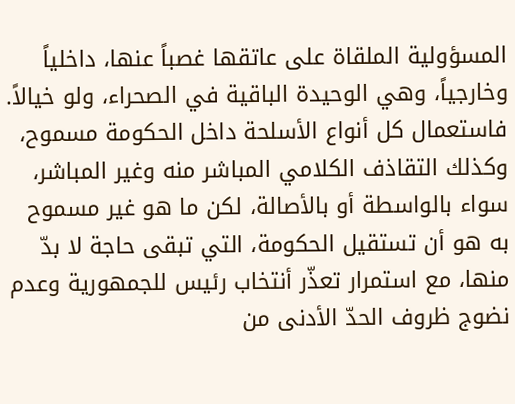المسؤولية الملقاة على عاتقها غصباً عنها، داخلياً وخارجياً، وهي الوحيدة الباقية في الصحراء، ولو خيالاً. فاستعمال كل أنواع الأسلحة داخل الحكومة مسموح، وكذلك التقاذف الكلامي المباشر منه وغير المباشر، سواء بالواسطة أو بالأصالة، لكن ما هو غير مسموح به هو أن تستقيل الحكومة، التي تبقى حاجة لا بدّ منها، مع استمرار تعذّر أنتخاب رئيس للجمهورية وعدم نضوج ظروف الحدّ الأدنى من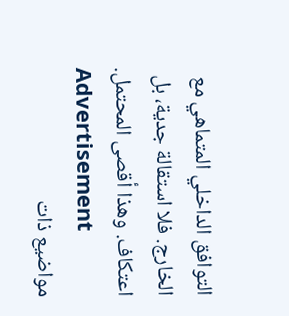التوافق الداخلي المتماهي مع الخارج. فلا استقالة جدية، بل اعتكاف. وهذا أقصى المحتمل.
Advertisement
مواضيع ذات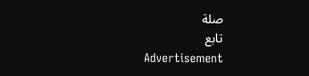صلة
تابع
Advertisement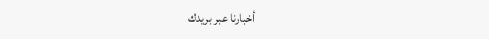أخبارنا عبر بريدك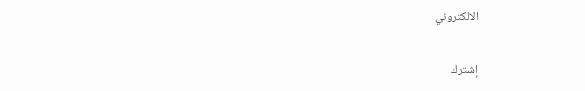الالكتروني

إشترك